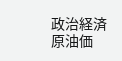政治経済原油価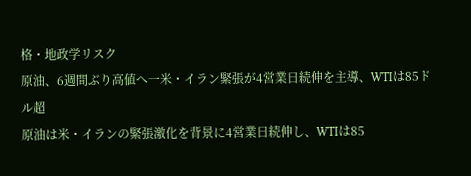格・地政学リスク
原油、6週間ぶり高値へ一米・イラン緊張が4営業日続伸を主導、WTIは85ドル超
原油は米・イランの緊張激化を背景に4営業日続伸し、WTIは85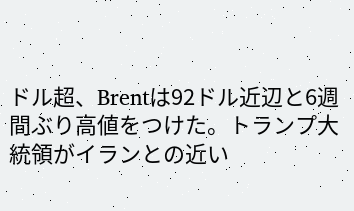ドル超、Brentは92ドル近辺と6週間ぶり高値をつけた。トランプ大統領がイランとの近い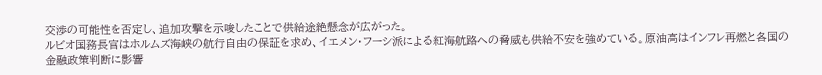交渉の可能性を否定し、追加攻撃を示唆したことで供給途絶懸念が広がった。
ルビオ国務長官はホルムズ海峡の航行自由の保証を求め、イエメン・フーシ派による紅海航路への脅威も供給不安を強めている。原油高はインフレ再燃と各国の金融政策判断に影響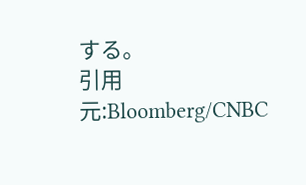する。
引用元:Bloomberg/CNBC